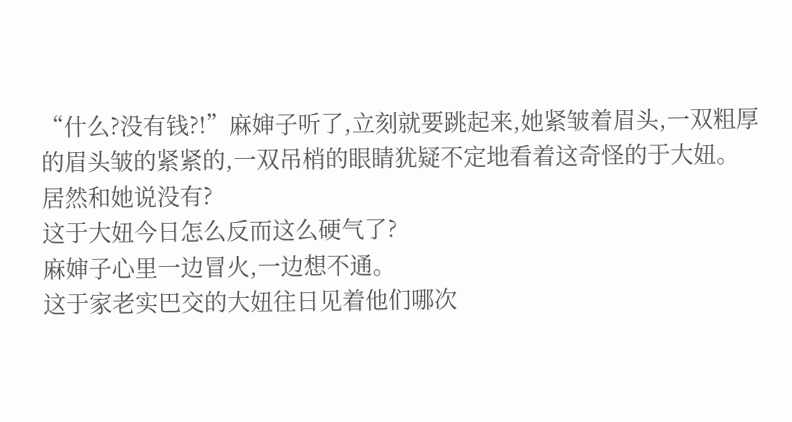“什么?没有钱?!”麻婶子听了,立刻就要跳起来,她紧皱着眉头,一双粗厚的眉头皱的紧紧的,一双吊梢的眼睛犹疑不定地看着这奇怪的于大妞。
居然和她说没有?
这于大妞今日怎么反而这么硬气了?
麻婶子心里一边冒火,一边想不通。
这于家老实巴交的大妞往日见着他们哪次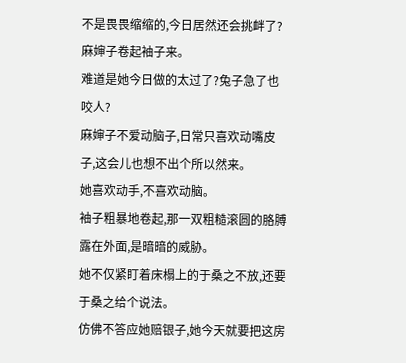不是畏畏缩缩的,今日居然还会挑衅了?
麻婶子卷起袖子来。
难道是她今日做的太过了?兔子急了也咬人?
麻婶子不爱动脑子,日常只喜欢动嘴皮子,这会儿也想不出个所以然来。
她喜欢动手,不喜欢动脑。
袖子粗暴地卷起,那一双粗糙滚圆的胳膊露在外面,是暗暗的威胁。
她不仅紧盯着床榻上的于桑之不放,还要于桑之给个说法。
仿佛不答应她赔银子,她今天就要把这房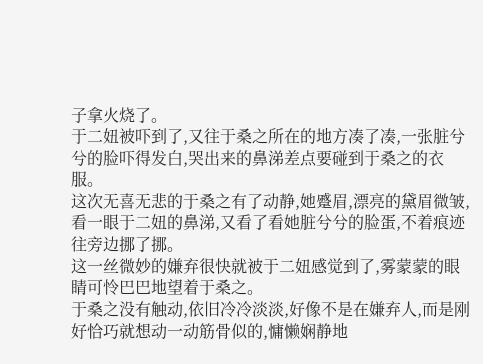子拿火烧了。
于二妞被吓到了,又往于桑之所在的地方凑了凑,一张脏兮兮的脸吓得发白,哭出来的鼻涕差点要碰到于桑之的衣服。
这次无喜无悲的于桑之有了动静,她蹙眉,漂亮的黛眉微皱,看一眼于二妞的鼻涕,又看了看她脏兮兮的脸蛋,不着痕迹往旁边挪了挪。
这一丝微妙的嫌弃很快就被于二妞感觉到了,雾蒙蒙的眼睛可怜巴巴地望着于桑之。
于桑之没有触动,依旧冷冷淡淡,好像不是在嫌弃人,而是刚好恰巧就想动一动筋骨似的,慵懒娴静地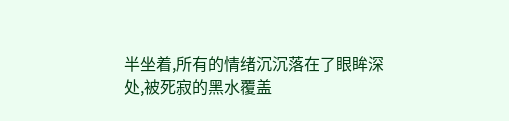半坐着,所有的情绪沉沉落在了眼眸深处,被死寂的黑水覆盖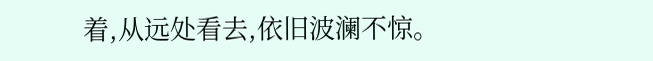着,从远处看去,依旧波澜不惊。